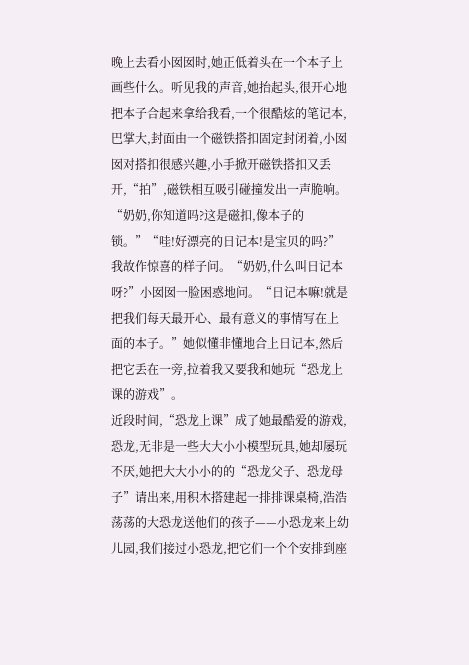晚上去看小囡囡时,她正低着头在一个本子上画些什么。听见我的声音,她抬起头,很开心地把本子合起来拿给我看,一个很酷炫的笔记本,巴掌大,封面由一个磁铁搭扣固定封闭着,小囡囡对搭扣很感兴趣,小手掀开磁铁搭扣又丢开,“拍”,磁铁相互吸引碰撞发出一声脆响。“奶奶,你知道吗?这是磁扣,像本子的锁。”“哇!好漂亮的日记本!是宝贝的吗?”我故作惊喜的样子问。“奶奶,什么叫日记本呀?”小囡囡一脸困惑地问。“日记本嘛!就是把我们每天最开心、最有意义的事情写在上面的本子。”她似懂非懂地合上日记本,然后把它丢在一旁,拉着我又要我和她玩“恐龙上课的游戏”。
近段时间,“恐龙上课”成了她最酷爱的游戏,恐龙,无非是一些大大小小模型玩具,她却屡玩不厌,她把大大小小的的“恐龙父子、恐龙母子”请出来,用积木搭建起一排排课桌椅,浩浩荡荡的大恐龙送他们的孩子——小恐龙来上幼儿园,我们接过小恐龙,把它们一个个安排到座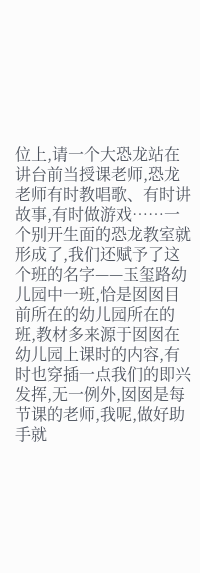位上,请一个大恐龙站在讲台前当授课老师,恐龙老师有时教唱歌、有时讲故事,有时做游戏……一个别开生面的恐龙教室就形成了,我们还赋予了这个班的名字——玉玺路幼儿园中一班,恰是囡囡目前所在的幼儿园所在的班,教材多来源于囡囡在幼儿园上课时的内容,有时也穿插一点我们的即兴发挥,无一例外,囡囡是每节课的老师,我呢,做好助手就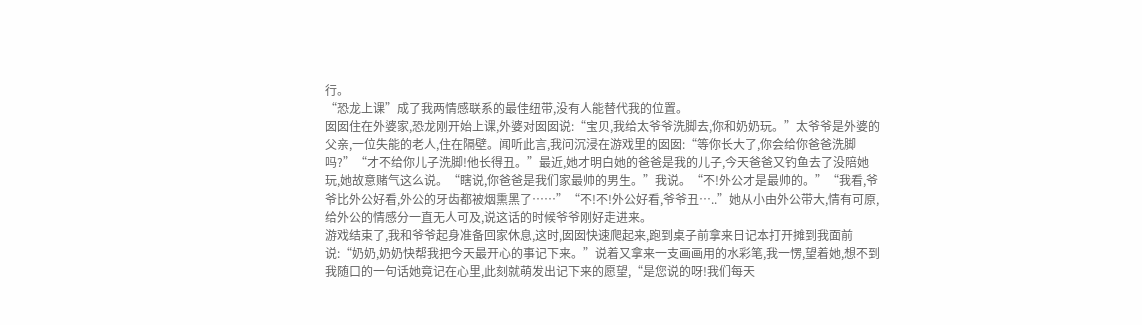行。
“恐龙上课”成了我两情感联系的最佳纽带,没有人能替代我的位置。
囡囡住在外婆家,恐龙刚开始上课,外婆对囡囡说:“宝贝,我给太爷爷洗脚去,你和奶奶玩。”太爷爷是外婆的父亲,一位失能的老人,住在隔壁。闻听此言,我问沉浸在游戏里的囡囡:“等你长大了,你会给你爸爸洗脚吗?”“才不给你儿子洗脚!他长得丑。”最近,她才明白她的爸爸是我的儿子,今天爸爸又钓鱼去了没陪她玩,她故意赌气这么说。“瞎说,你爸爸是我们家最帅的男生。”我说。“不!外公才是最帅的。”“我看,爷爷比外公好看,外公的牙齿都被烟熏黑了……”“不!不!外公好看,爷爷丑…..”她从小由外公带大,情有可原,给外公的情感分一直无人可及,说这话的时候爷爷刚好走进来。
游戏结束了,我和爷爷起身准备回家休息,这时,囡囡快速爬起来,跑到桌子前拿来日记本打开摊到我面前说:“奶奶,奶奶快帮我把今天最开心的事记下来。”说着又拿来一支画画用的水彩笔,我一愣,望着她,想不到我随口的一句话她竟记在心里,此刻就萌发出记下来的愿望,“是您说的呀!我们每天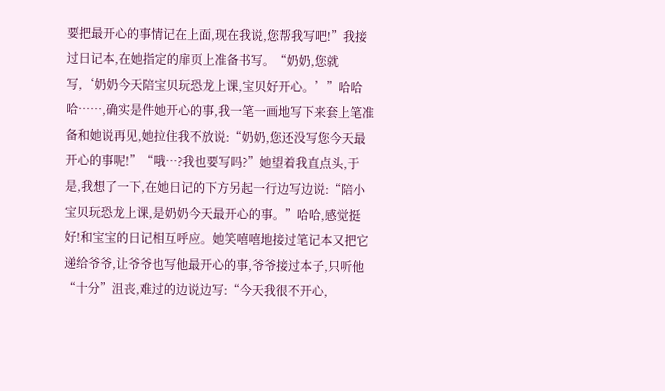要把最开心的事情记在上面,现在我说,您帮我写吧!”我接过日记本,在她指定的扉页上准备书写。“奶奶,您就写,‘奶奶今天陪宝贝玩恐龙上课,宝贝好开心。’”哈哈哈……,确实是件她开心的事,我一笔一画地写下来套上笔准备和她说再见,她拉住我不放说:“奶奶,您还没写您今天最开心的事呢!”“哦…?我也要写吗?”她望着我直点头,于是,我想了一下,在她日记的下方另起一行边写边说:“陪小宝贝玩恐龙上课,是奶奶今天最开心的事。”哈哈,感觉挺好!和宝宝的日记相互呼应。她笑嘻嘻地接过笔记本又把它递给爷爷,让爷爷也写他最开心的事,爷爷接过本子,只听他“十分”沮丧,难过的边说边写:“今天我很不开心,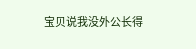宝贝说我没外公长得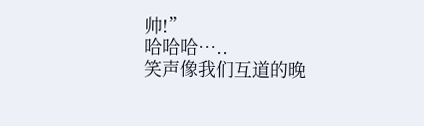帅!”
哈哈哈…..
笑声像我们互道的晚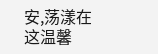安,荡漾在这温馨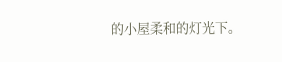的小屋柔和的灯光下。